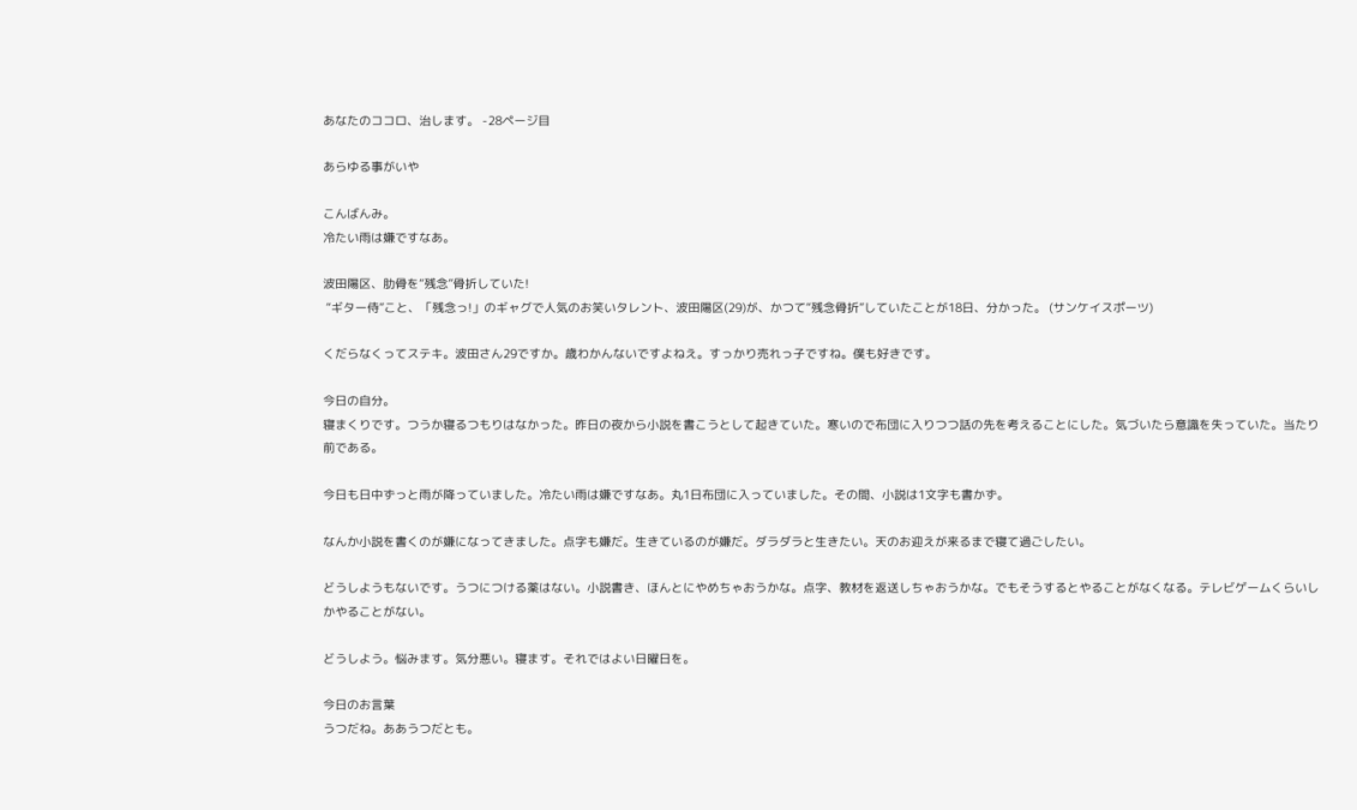あなたのココロ、治します。 -28ページ目

あらゆる事がいや

こんばんみ。
冷たい雨は嫌ですなあ。

波田陽区、肋骨を“残念”骨折していた!
 “ギター侍”こと、「残念っ!」のギャグで人気のお笑いタレント、波田陽区(29)が、かつて“残念骨折”していたことが18日、分かった。 (サンケイスポーツ)

くだらなくってステキ。波田さん29ですか。歳わかんないですよねえ。すっかり売れっ子ですね。僕も好きです。

今日の自分。
寝まくりです。つうか寝るつもりはなかった。昨日の夜から小説を書こうとして起きていた。寒いので布団に入りつつ話の先を考えることにした。気づいたら意識を失っていた。当たり前である。

今日も日中ずっと雨が降っていました。冷たい雨は嫌ですなあ。丸1日布団に入っていました。その間、小説は1文字も書かず。

なんか小説を書くのが嫌になってきました。点字も嫌だ。生きているのが嫌だ。ダラダラと生きたい。天のお迎えが来るまで寝て過ごしたい。

どうしようもないです。うつにつける薬はない。小説書き、ほんとにやめちゃおうかな。点字、教材を返送しちゃおうかな。でもそうするとやることがなくなる。テレビゲームくらいしかやることがない。

どうしよう。悩みます。気分悪い。寝ます。それではよい日曜日を。

今日のお言葉
うつだね。ああうつだとも。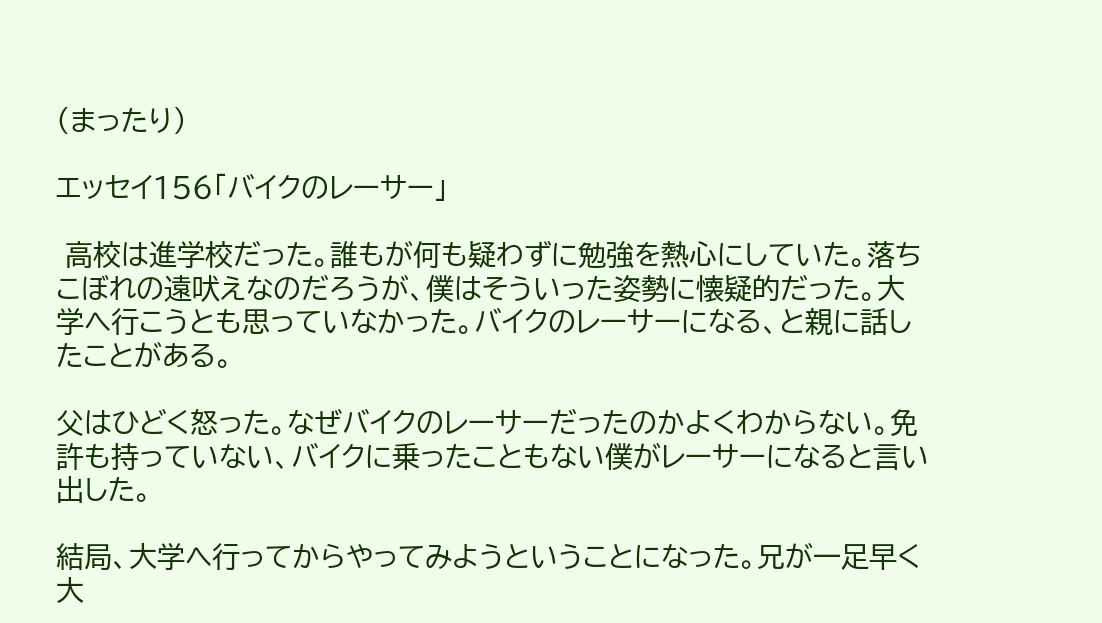(まったり)

エッセイ156「バイクのレーサー」

 高校は進学校だった。誰もが何も疑わずに勉強を熱心にしていた。落ちこぼれの遠吠えなのだろうが、僕はそういった姿勢に懐疑的だった。大学へ行こうとも思っていなかった。バイクのレーサーになる、と親に話したことがある。

父はひどく怒った。なぜバイクのレーサーだったのかよくわからない。免許も持っていない、バイクに乗ったこともない僕がレーサーになると言い出した。

結局、大学へ行ってからやってみようということになった。兄が一足早く大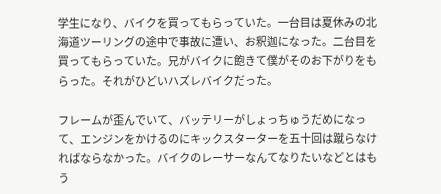学生になり、バイクを買ってもらっていた。一台目は夏休みの北海道ツーリングの途中で事故に遭い、お釈迦になった。二台目を買ってもらっていた。兄がバイクに飽きて僕がそのお下がりをもらった。それがひどいハズレバイクだった。

フレームが歪んでいて、バッテリーがしょっちゅうだめになって、エンジンをかけるのにキックスターターを五十回は蹴らなければならなかった。バイクのレーサーなんてなりたいなどとはもう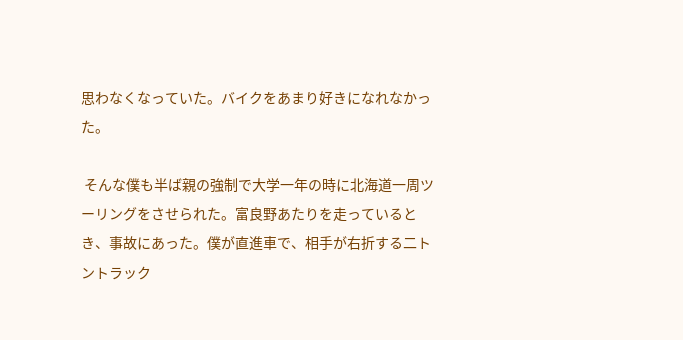思わなくなっていた。バイクをあまり好きになれなかった。

 そんな僕も半ば親の強制で大学一年の時に北海道一周ツーリングをさせられた。富良野あたりを走っているとき、事故にあった。僕が直進車で、相手が右折する二トントラック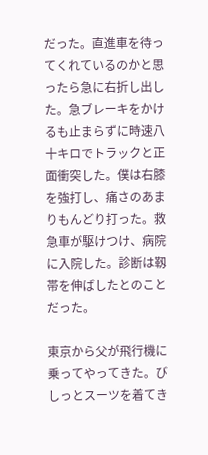だった。直進車を待ってくれているのかと思ったら急に右折し出した。急ブレーキをかけるも止まらずに時速八十キロでトラックと正面衝突した。僕は右膝を強打し、痛さのあまりもんどり打った。救急車が駆けつけ、病院に入院した。診断は靱帯を伸ばしたとのことだった。

東京から父が飛行機に乗ってやってきた。びしっとスーツを着てき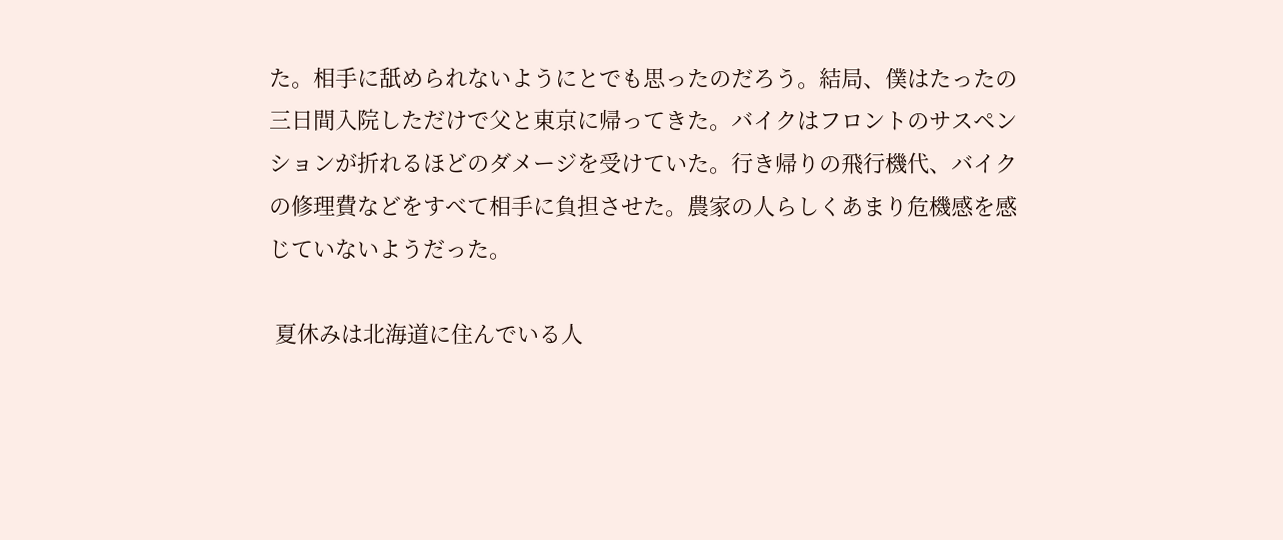た。相手に舐められないようにとでも思ったのだろう。結局、僕はたったの三日間入院しただけで父と東京に帰ってきた。バイクはフロントのサスペンションが折れるほどのダメージを受けていた。行き帰りの飛行機代、バイクの修理費などをすべて相手に負担させた。農家の人らしくあまり危機感を感じていないようだった。

 夏休みは北海道に住んでいる人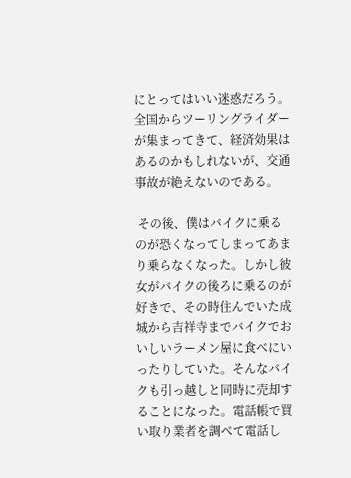にとってはいい迷惑だろう。全国からツーリングライダーが集まってきて、経済効果はあるのかもしれないが、交通事故が絶えないのである。

 その後、僕はバイクに乗るのが恐くなってしまってあまり乗らなくなった。しかし彼女がバイクの後ろに乗るのが好きで、その時住んでいた成城から吉祥寺までバイクでおいしいラーメン屋に食べにいったりしていた。そんなバイクも引っ越しと同時に売却することになった。電話帳で買い取り業者を調べて電話し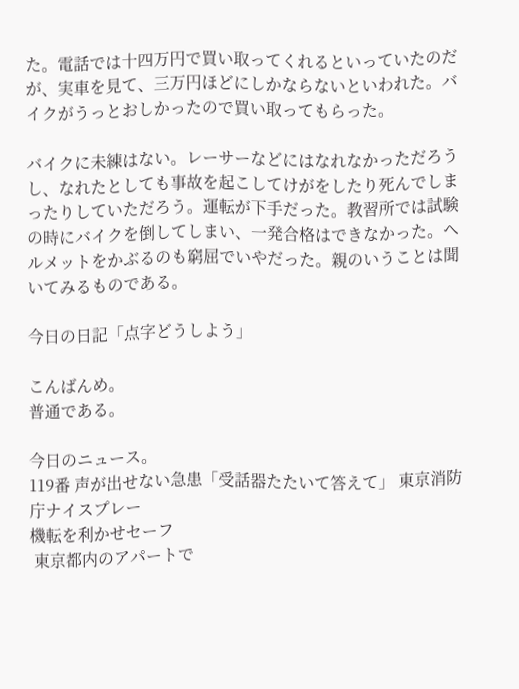た。電話では十四万円で買い取ってくれるといっていたのだが、実車を見て、三万円ほどにしかならないといわれた。バイクがうっとおしかったので買い取ってもらった。

バイクに未練はない。レーサーなどにはなれなかっただろうし、なれたとしても事故を起こしてけがをしたり死んでしまったりしていただろう。運転が下手だった。教習所では試験の時にバイクを倒してしまい、一発合格はできなかった。ヘルメットをかぶるのも窮屈でいやだった。親のいうことは聞いてみるものである。

今日の日記「点字どうしよう」

こんばんめ。
普通である。

今日のニュース。
119番 声が出せない急患「受話器たたいて答えて」 東京消防庁ナイスプレー
機転を利かせセーフ
 東京都内のアパートで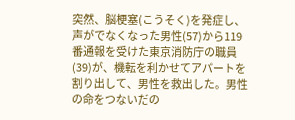突然、脳梗塞(こうそく)を発症し、声がでなくなった男性(57)から119番通報を受けた東京消防庁の職員(39)が、機転を利かせてアパートを割り出して、男性を救出した。男性の命をつないだの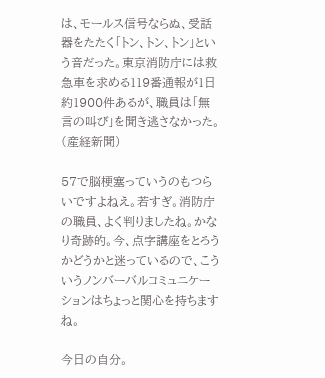は、モールス信号ならぬ、受話器をたたく「トン、トン、トン」という音だった。東京消防庁には救急車を求める119番通報が1日約1900件あるが、職員は「無言の叫び」を聞き逃さなかった。(産経新聞)

57で脳梗塞っていうのもつらいですよねえ。若すぎ。消防庁の職員、よく判りましたね。かなり奇跡的。今、点字講座をとろうかどうかと迷っているので、こういうノンバーバルコミュニケーションはちょっと関心を持ちますね。

今日の自分。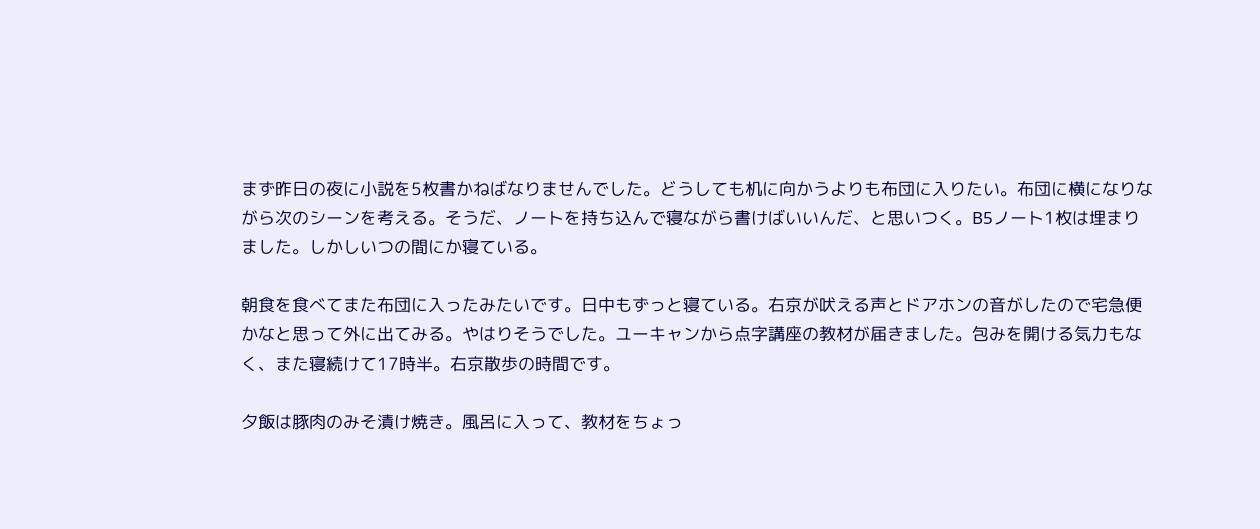まず昨日の夜に小説を5枚書かねばなりませんでした。どうしても机に向かうよりも布団に入りたい。布団に横になりながら次のシーンを考える。そうだ、ノートを持ち込んで寝ながら書けばいいんだ、と思いつく。B5ノート1枚は埋まりました。しかしいつの間にか寝ている。

朝食を食べてまた布団に入ったみたいです。日中もずっと寝ている。右京が吠える声とドアホンの音がしたので宅急便かなと思って外に出てみる。やはりそうでした。ユーキャンから点字講座の教材が届きました。包みを開ける気力もなく、また寝続けて17時半。右京散歩の時間です。

夕飯は豚肉のみそ漬け焼き。風呂に入って、教材をちょっ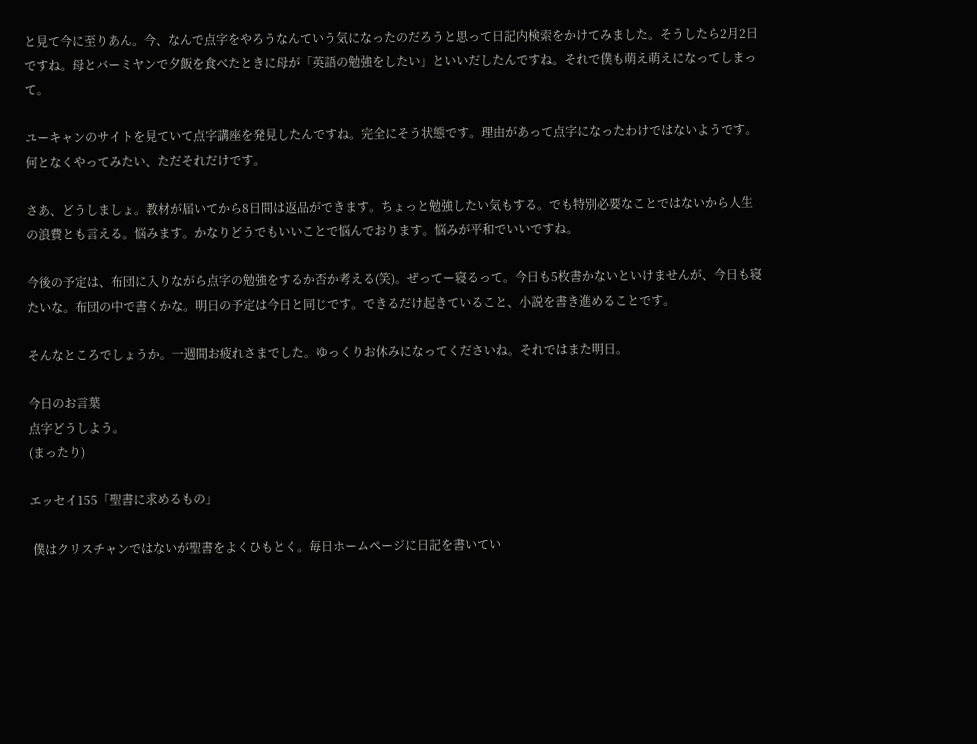と見て今に至りあん。今、なんで点字をやろうなんていう気になったのだろうと思って日記内検索をかけてみました。そうしたら2月2日ですね。母とバーミヤンで夕飯を食べたときに母が「英語の勉強をしたい」といいだしたんですね。それで僕も萌え萌えになってしまって。

ユーキャンのサイトを見ていて点字講座を発見したんですね。完全にそう状態です。理由があって点字になったわけではないようです。何となくやってみたい、ただそれだけです。

さあ、どうしましょ。教材が届いてから8日間は返品ができます。ちょっと勉強したい気もする。でも特別必要なことではないから人生の浪費とも言える。悩みます。かなりどうでもいいことで悩んでおります。悩みが平和でいいですね。

今後の予定は、布団に入りながら点字の勉強をするか否か考える(笑)。ぜってー寝るって。今日も5枚書かないといけませんが、今日も寝たいな。布団の中で書くかな。明日の予定は今日と同じです。できるだけ起きていること、小説を書き進めることです。

そんなところでしょうか。一週間お疲れさまでした。ゆっくりお休みになってくださいね。それではまた明日。

今日のお言葉
点字どうしよう。
(まったり)

エッセイ155「聖書に求めるもの」

 僕はクリスチャンではないが聖書をよくひもとく。毎日ホームページに日記を書いてい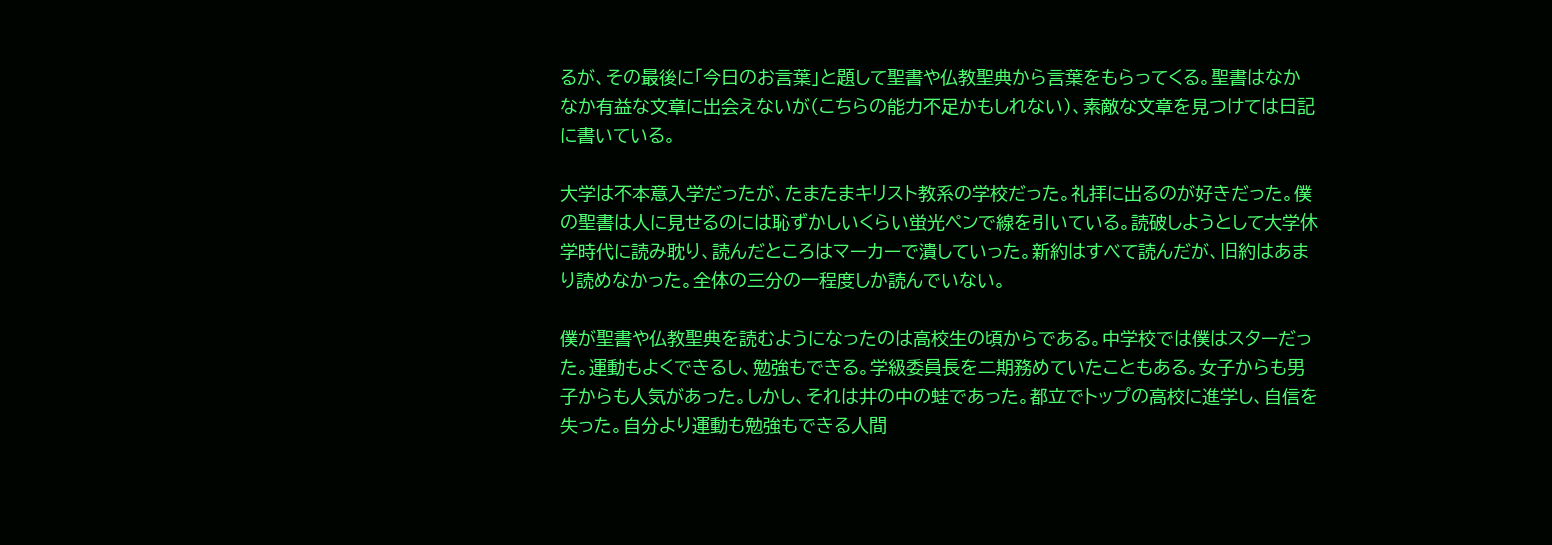るが、その最後に「今日のお言葉」と題して聖書や仏教聖典から言葉をもらってくる。聖書はなかなか有益な文章に出会えないが(こちらの能力不足かもしれない)、素敵な文章を見つけては日記に書いている。

大学は不本意入学だったが、たまたまキリスト教系の学校だった。礼拝に出るのが好きだった。僕の聖書は人に見せるのには恥ずかしいくらい蛍光ペンで線を引いている。読破しようとして大学休学時代に読み耽り、読んだところはマーカーで潰していった。新約はすべて読んだが、旧約はあまり読めなかった。全体の三分の一程度しか読んでいない。

僕が聖書や仏教聖典を読むようになったのは高校生の頃からである。中学校では僕はスターだった。運動もよくできるし、勉強もできる。学級委員長を二期務めていたこともある。女子からも男子からも人気があった。しかし、それは井の中の蛙であった。都立でトップの高校に進学し、自信を失った。自分より運動も勉強もできる人間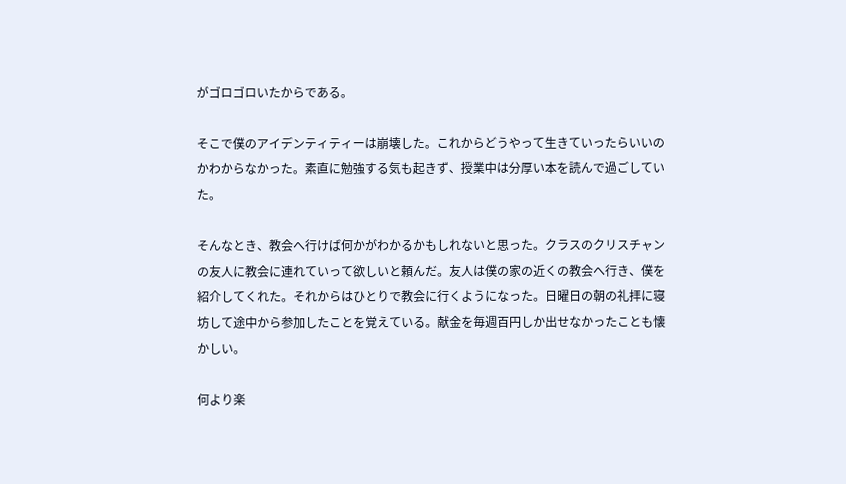がゴロゴロいたからである。

そこで僕のアイデンティティーは崩壊した。これからどうやって生きていったらいいのかわからなかった。素直に勉強する気も起きず、授業中は分厚い本を読んで過ごしていた。

そんなとき、教会へ行けば何かがわかるかもしれないと思った。クラスのクリスチャンの友人に教会に連れていって欲しいと頼んだ。友人は僕の家の近くの教会へ行き、僕を紹介してくれた。それからはひとりで教会に行くようになった。日曜日の朝の礼拝に寝坊して途中から参加したことを覚えている。献金を毎週百円しか出せなかったことも懐かしい。

何より楽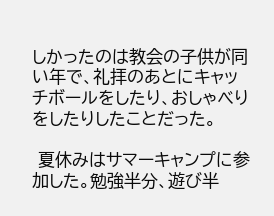しかったのは教会の子供が同い年で、礼拝のあとにキャッチボールをしたり、おしゃべりをしたりしたことだった。

 夏休みはサマーキャンプに参加した。勉強半分、遊び半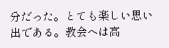分だった。とても楽しい思い出である。教会へは高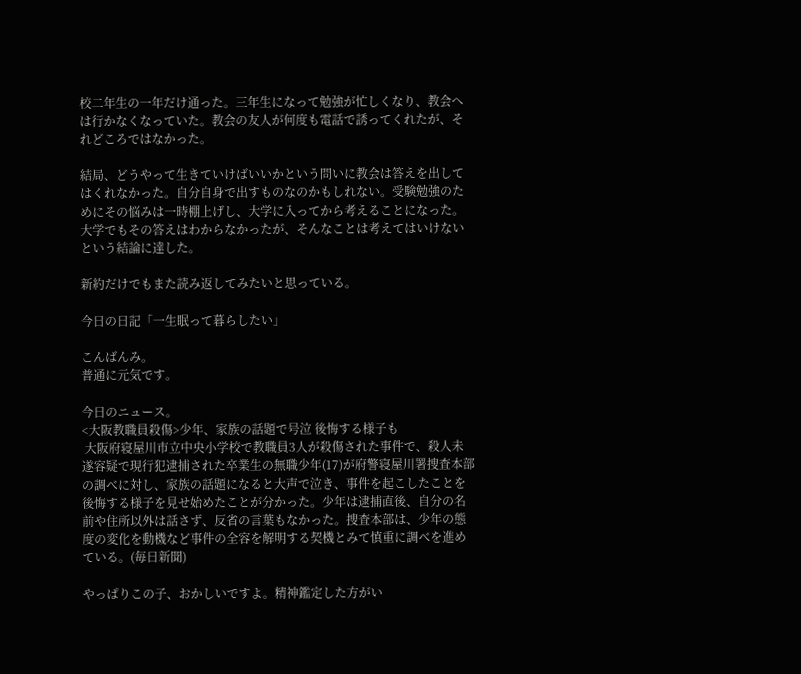校二年生の一年だけ通った。三年生になって勉強が忙しくなり、教会へは行かなくなっていた。教会の友人が何度も電話で誘ってくれたが、それどころではなかった。

結局、どうやって生きていけばいいかという問いに教会は答えを出してはくれなかった。自分自身で出すものなのかもしれない。受験勉強のためにその悩みは一時棚上げし、大学に入ってから考えることになった。大学でもその答えはわからなかったが、そんなことは考えてはいけないという結論に達した。

新約だけでもまた読み返してみたいと思っている。

今日の日記「一生眠って暮らしたい」

こんばんみ。
普通に元気です。

今日のニュース。
<大阪教職員殺傷>少年、家族の話題で号泣 後悔する様子も
 大阪府寝屋川市立中央小学校で教職員3人が殺傷された事件で、殺人未遂容疑で現行犯逮捕された卒業生の無職少年(17)が府警寝屋川署捜査本部の調べに対し、家族の話題になると大声で泣き、事件を起こしたことを後悔する様子を見せ始めたことが分かった。少年は逮捕直後、自分の名前や住所以外は話さず、反省の言葉もなかった。捜査本部は、少年の態度の変化を動機など事件の全容を解明する契機とみて慎重に調べを進めている。(毎日新聞)

やっぱりこの子、おかしいですよ。精神鑑定した方がい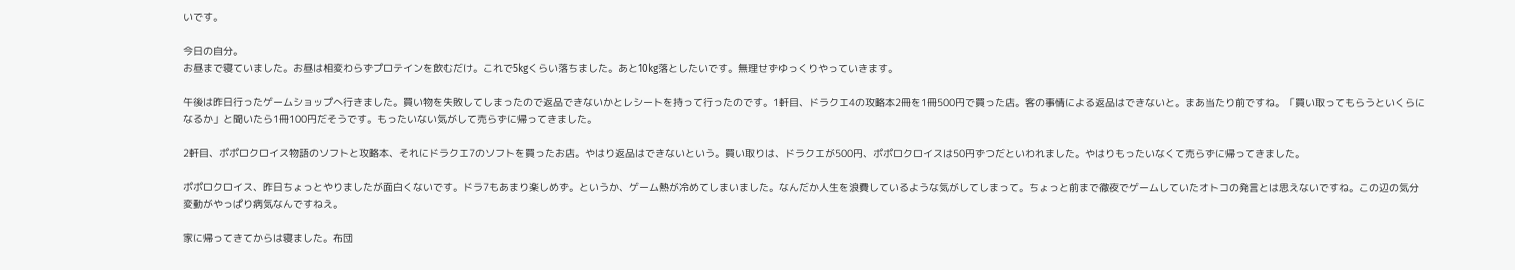いです。

今日の自分。
お昼まで寝ていました。お昼は相変わらずプロテインを飲むだけ。これで5kgくらい落ちました。あと10kg落としたいです。無理せずゆっくりやっていきます。

午後は昨日行ったゲームショップへ行きました。買い物を失敗してしまったので返品できないかとレシートを持って行ったのです。1軒目、ドラクエ4の攻略本2冊を1冊500円で買った店。客の事情による返品はできないと。まあ当たり前ですね。「買い取ってもらうといくらになるか」と聞いたら1冊100円だそうです。もったいない気がして売らずに帰ってきました。

2軒目、ポポロクロイス物語のソフトと攻略本、それにドラクエ7のソフトを買ったお店。やはり返品はできないという。買い取りは、ドラクエが500円、ポポロクロイスは50円ずつだといわれました。やはりもったいなくて売らずに帰ってきました。

ポポロクロイス、昨日ちょっとやりましたが面白くないです。ドラ7もあまり楽しめず。というか、ゲーム熱が冷めてしまいました。なんだか人生を浪費しているような気がしてしまって。ちょっと前まで徹夜でゲームしていたオトコの発言とは思えないですね。この辺の気分変動がやっぱり病気なんですねえ。

家に帰ってきてからは寝ました。布団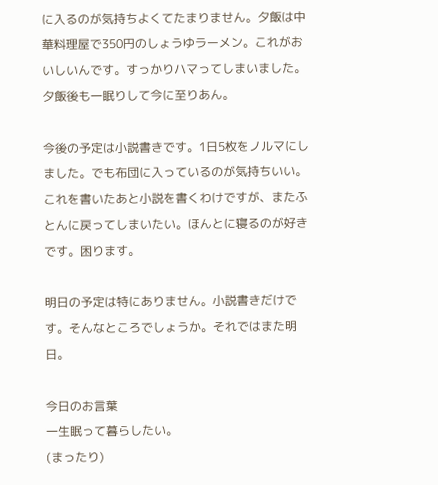に入るのが気持ちよくてたまりません。夕飯は中華料理屋で350円のしょうゆラーメン。これがおいしいんです。すっかりハマってしまいました。夕飯後も一眠りして今に至りあん。

今後の予定は小説書きです。1日5枚をノルマにしました。でも布団に入っているのが気持ちいい。これを書いたあと小説を書くわけですが、またふとんに戻ってしまいたい。ほんとに寝るのが好きです。困ります。

明日の予定は特にありません。小説書きだけです。そんなところでしょうか。それではまた明日。

今日のお言葉
一生眠って暮らしたい。
(まったり)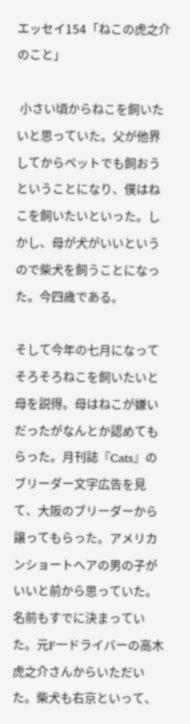エッセイ154「ねこの虎之介のこと」

 小さい頃からねこを飼いたいと思っていた。父が他界してからペットでも飼おうということになり、僕はねこを飼いたいといった。しかし、母が犬がいいというので柴犬を飼うことになった。今四歳である。

そして今年の七月になってそろそろねこを飼いたいと母を説得。母はねこが嫌いだったがなんとか認めてもらった。月刊誌『Cats』のブリーダー文字広告を見て、大阪のブリーダーから譲ってもらった。アメリカンショートヘアの男の子がいいと前から思っていた。名前もすでに決まっていた。元F一ドライバーの高木虎之介さんからいただいた。柴犬も右京といって、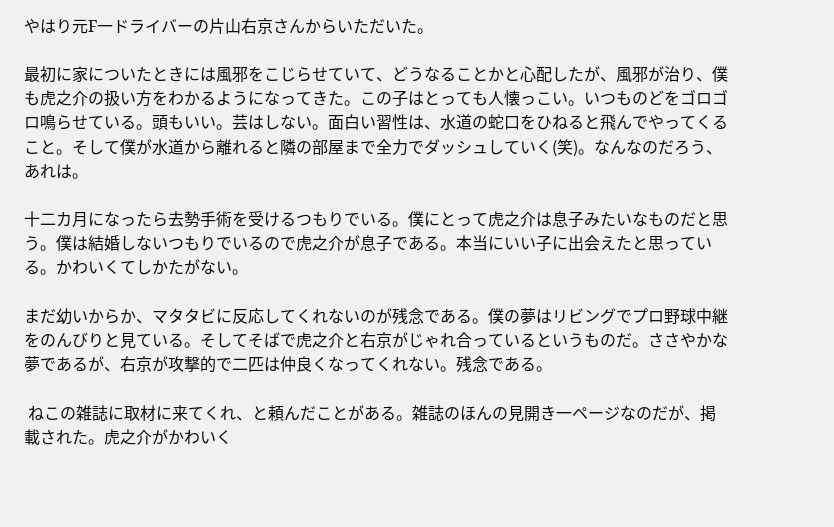やはり元F一ドライバーの片山右京さんからいただいた。

最初に家についたときには風邪をこじらせていて、どうなることかと心配したが、風邪が治り、僕も虎之介の扱い方をわかるようになってきた。この子はとっても人懐っこい。いつものどをゴロゴロ鳴らせている。頭もいい。芸はしない。面白い習性は、水道の蛇口をひねると飛んでやってくること。そして僕が水道から離れると隣の部屋まで全力でダッシュしていく(笑)。なんなのだろう、あれは。

十二カ月になったら去勢手術を受けるつもりでいる。僕にとって虎之介は息子みたいなものだと思う。僕は結婚しないつもりでいるので虎之介が息子である。本当にいい子に出会えたと思っている。かわいくてしかたがない。

まだ幼いからか、マタタビに反応してくれないのが残念である。僕の夢はリビングでプロ野球中継をのんびりと見ている。そしてそばで虎之介と右京がじゃれ合っているというものだ。ささやかな夢であるが、右京が攻撃的で二匹は仲良くなってくれない。残念である。

 ねこの雑誌に取材に来てくれ、と頼んだことがある。雑誌のほんの見開き一ページなのだが、掲載された。虎之介がかわいく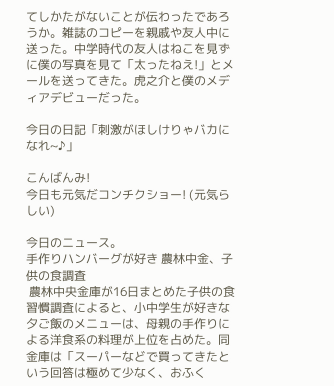てしかたがないことが伝わったであろうか。雑誌のコピーを親戚や友人中に送った。中学時代の友人はねこを見ずに僕の写真を見て「太ったねえ!」とメールを送ってきた。虎之介と僕のメディアデビューだった。

今日の日記「刺激がほしけりゃバカになれ~♪」

こんばんみ!
今日も元気だコンチクショー! (元気らしい)

今日のニュース。
手作りハンバーグが好き 農林中金、子供の食調査
 農林中央金庫が16日まとめた子供の食習慣調査によると、小中学生が好きな夕ご飯のメニューは、母親の手作りによる洋食系の料理が上位を占めた。同金庫は「スーパーなどで買ってきたという回答は極めて少なく、おふく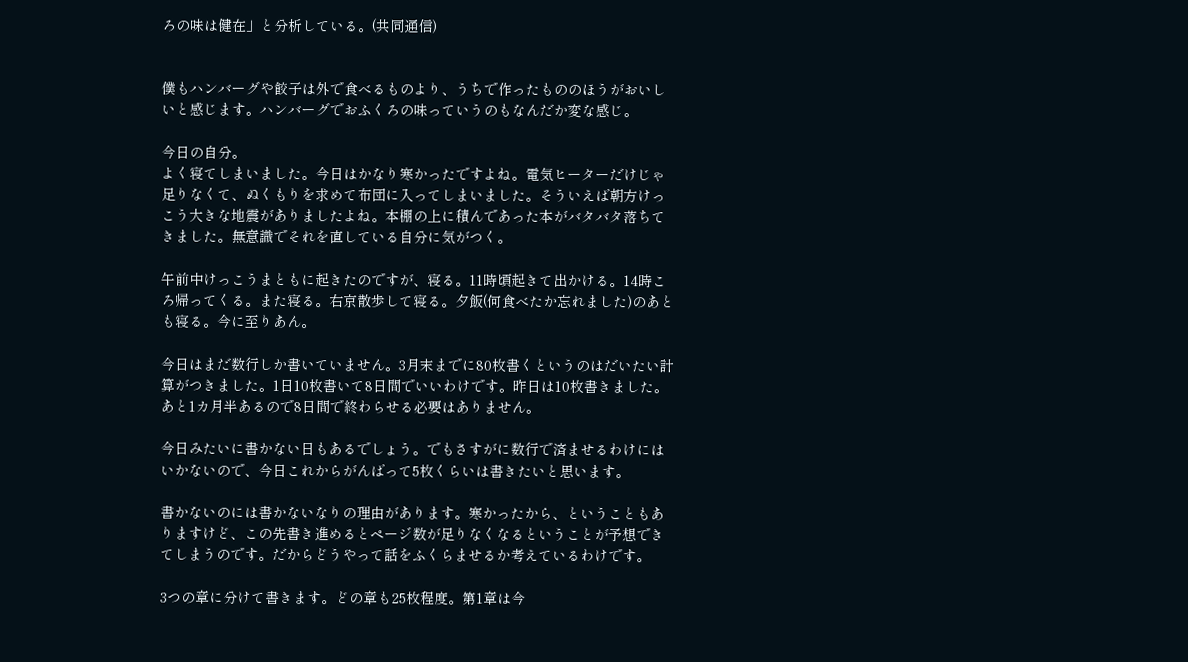ろの味は健在」と分析している。(共同通信)


僕もハンバーグや餃子は外で食べるものより、うちで作ったもののほうがおいしいと感じます。ハンバーグでおふくろの味っていうのもなんだか変な感じ。

今日の自分。
よく寝てしまいました。今日はかなり寒かったですよね。電気ヒーターだけじゃ足りなくて、ぬくもりを求めて布団に入ってしまいました。そういえば朝方けっこう大きな地震がありましたよね。本棚の上に積んであった本がバタバタ落ちてきました。無意識でそれを直している自分に気がつく。

午前中けっこうまともに起きたのですが、寝る。11時頃起きて出かける。14時ころ帰ってくる。また寝る。右京散歩して寝る。夕飯(何食べたか忘れました)のあとも寝る。今に至りあん。

今日はまだ数行しか書いていません。3月末までに80枚書くというのはだいたい計算がつきました。1日10枚書いて8日間でいいわけです。昨日は10枚書きました。あと1カ月半あるので8日間で終わらせる必要はありません。

今日みたいに書かない日もあるでしょう。でもさすがに数行で済ませるわけにはいかないので、今日これからがんばって5枚くらいは書きたいと思います。

書かないのには書かないなりの理由があります。寒かったから、ということもありますけど、この先書き進めるとページ数が足りなくなるということが予想できてしまうのです。だからどうやって話をふくらませるか考えているわけです。

3つの章に分けて書きます。どの章も25枚程度。第1章は今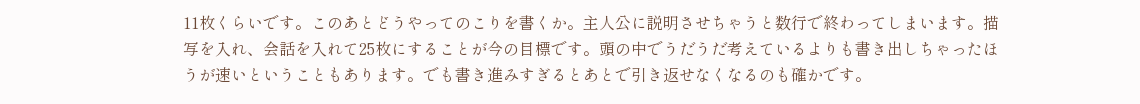11枚くらいです。このあとどうやってのこりを書くか。主人公に説明させちゃうと数行で終わってしまいます。描写を入れ、会話を入れて25枚にすることが今の目標です。頭の中でうだうだ考えているよりも書き出しちゃったほうが速いということもあります。でも書き進みすぎるとあとで引き返せなくなるのも確かです。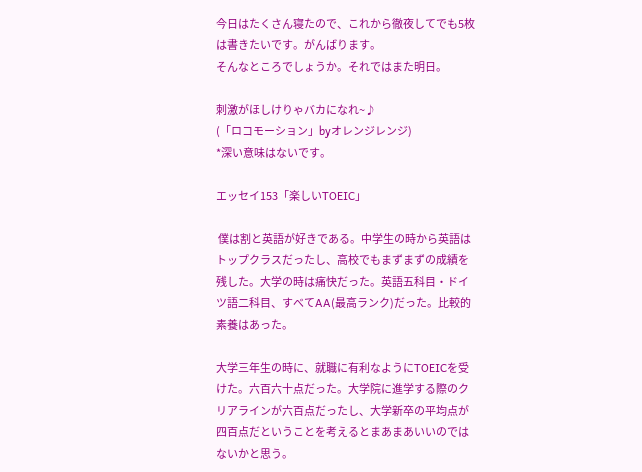今日はたくさん寝たので、これから徹夜してでも5枚は書きたいです。がんばります。
そんなところでしょうか。それではまた明日。

刺激がほしけりゃバカになれ~♪
(「ロコモーション」byオレンジレンジ)
*深い意味はないです。

エッセイ153「楽しいTOEIC」

 僕は割と英語が好きである。中学生の時から英語はトップクラスだったし、高校でもまずまずの成績を残した。大学の時は痛快だった。英語五科目・ドイツ語二科目、すべてAA(最高ランク)だった。比較的素養はあった。

大学三年生の時に、就職に有利なようにTOEICを受けた。六百六十点だった。大学院に進学する際のクリアラインが六百点だったし、大学新卒の平均点が四百点だということを考えるとまあまあいいのではないかと思う。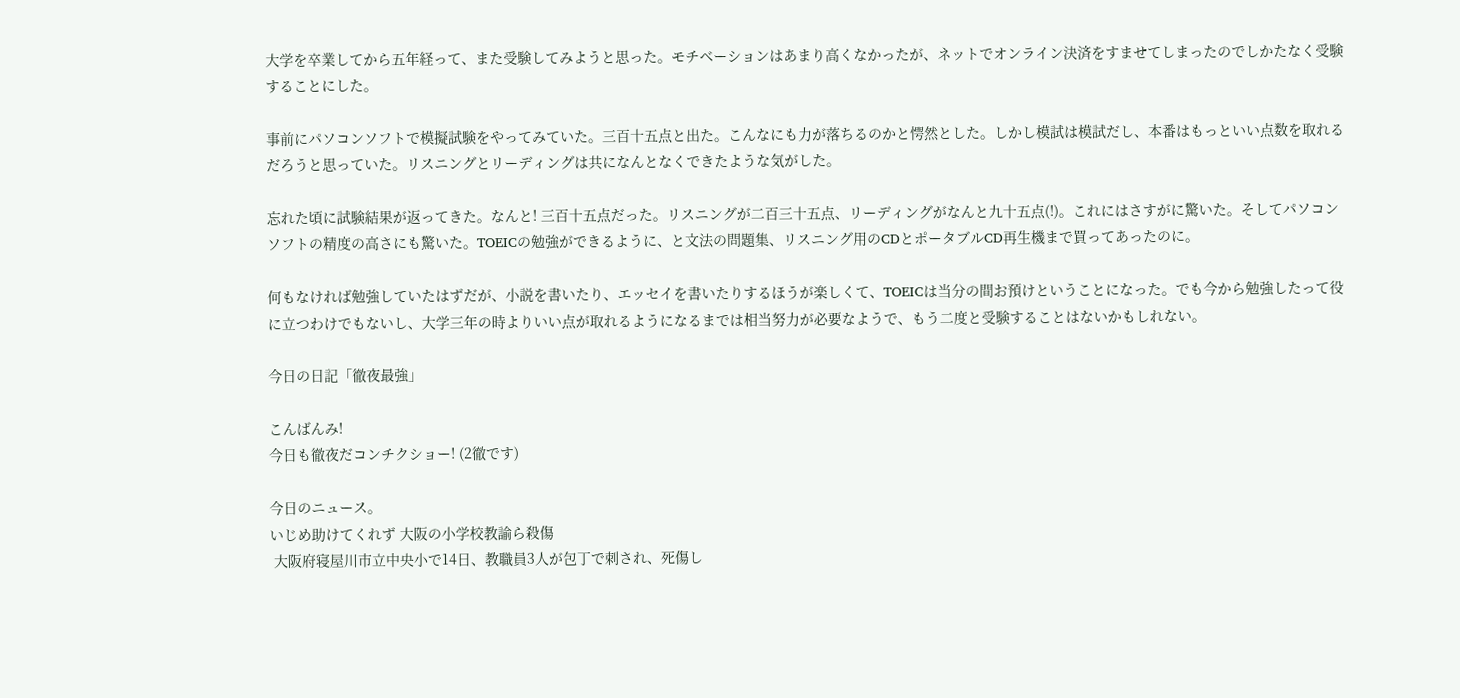大学を卒業してから五年経って、また受験してみようと思った。モチベーションはあまり高くなかったが、ネットでオンライン決済をすませてしまったのでしかたなく受験することにした。

事前にパソコンソフトで模擬試験をやってみていた。三百十五点と出た。こんなにも力が落ちるのかと愕然とした。しかし模試は模試だし、本番はもっといい点数を取れるだろうと思っていた。リスニングとリーディングは共になんとなくできたような気がした。

忘れた頃に試験結果が返ってきた。なんと! 三百十五点だった。リスニングが二百三十五点、リーディングがなんと九十五点(!)。これにはさすがに驚いた。そしてパソコンソフトの精度の高さにも驚いた。TOEICの勉強ができるように、と文法の問題集、リスニング用のCDとポータブルCD再生機まで買ってあったのに。

何もなければ勉強していたはずだが、小説を書いたり、エッセイを書いたりするほうが楽しくて、TOEICは当分の間お預けということになった。でも今から勉強したって役に立つわけでもないし、大学三年の時よりいい点が取れるようになるまでは相当努力が必要なようで、もう二度と受験することはないかもしれない。

今日の日記「徹夜最強」

こんばんみ!
今日も徹夜だコンチクショー! (2徹です)

今日のニュース。
いじめ助けてくれず 大阪の小学校教諭ら殺傷
 大阪府寝屋川市立中央小で14日、教職員3人が包丁で刺され、死傷し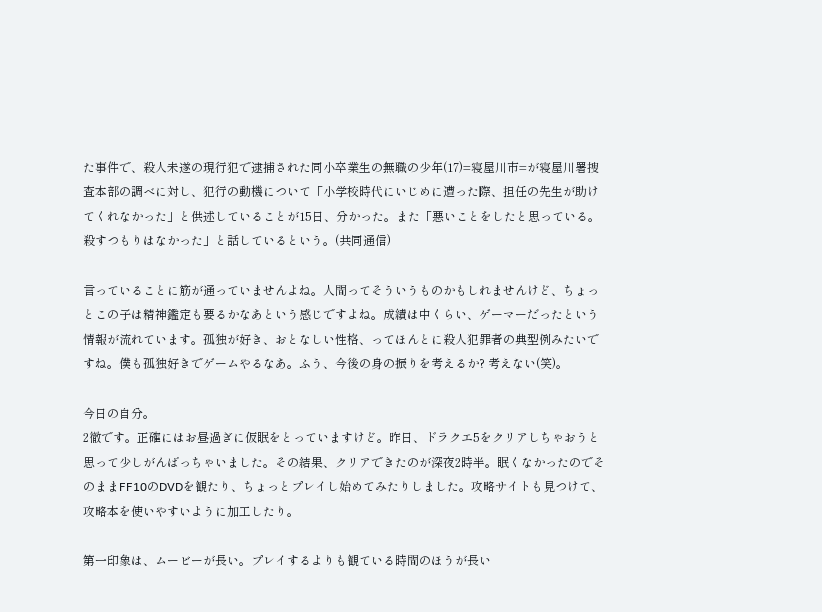た事件で、殺人未遂の現行犯で逮捕された同小卒業生の無職の少年(17)=寝屋川市=が寝屋川署捜査本部の調べに対し、犯行の動機について「小学校時代にいじめに遭った際、担任の先生が助けてくれなかった」と供述していることが15日、分かった。また「悪いことをしたと思っている。殺すつもりはなかった」と話しているという。(共同通信)

言っていることに筋が通っていませんよね。人間ってそういうものかもしれませんけど、ちょっとこの子は精神鑑定も要るかなあという感じですよね。成績は中くらい、ゲーマーだったという情報が流れています。孤独が好き、おとなしい性格、ってほんとに殺人犯罪者の典型例みたいですね。僕も孤独好きでゲームやるなあ。ふう、今後の身の振りを考えるか? 考えない(笑)。

今日の自分。
2徹です。正確にはお昼過ぎに仮眠をとっていますけど。昨日、ドラクエ5をクリアしちゃおうと思って少しがんばっちゃいました。その結果、クリアできたのが深夜2時半。眠くなかったのでそのままFF10のDVDを観たり、ちょっとプレイし始めてみたりしました。攻略サイトも見つけて、攻略本を使いやすいように加工したり。

第一印象は、ムービーが長い。プレイするよりも観ている時間のほうが長い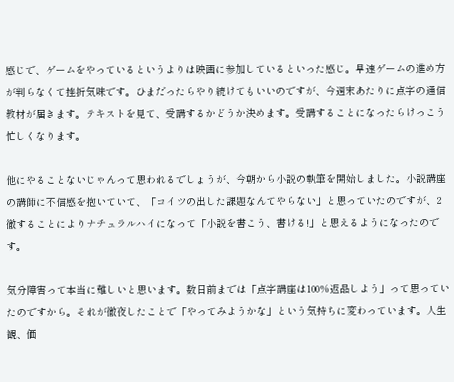感じで、ゲームをやっているというよりは映画に参加しているといった感じ。早速ゲームの進め方が判らなくて挫折気味です。ひまだったらやり続けてもいいのですが、今週末あたりに点字の通信教材が届きます。テキストを見て、受講するかどうか決めます。受講することになったらけっこう忙しくなります。

他にやることないじゃんって思われるでしょうが、今朝から小説の執筆を開始しました。小説講座の講師に不信感を抱いていて、「コイツの出した課題なんてやらない」と思っていたのですが、2徹することによりナチュラルハイになって「小説を書こう、書ける!」と思えるようになったのです。

気分障害って本当に難しいと思います。数日前までは「点字講座は100%返品しよう」って思っていたのですから。それが徹夜したことで「やってみようかな」という気持ちに変わっています。人生観、価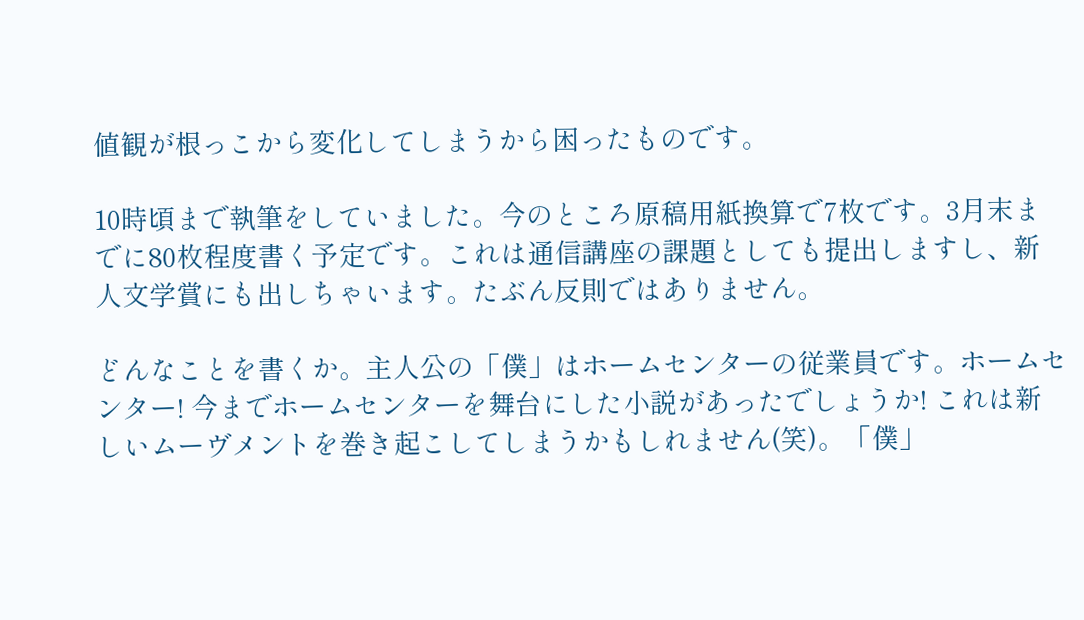値観が根っこから変化してしまうから困ったものです。

10時頃まで執筆をしていました。今のところ原稿用紙換算で7枚です。3月末までに80枚程度書く予定です。これは通信講座の課題としても提出しますし、新人文学賞にも出しちゃいます。たぶん反則ではありません。

どんなことを書くか。主人公の「僕」はホームセンターの従業員です。ホームセンター! 今までホームセンターを舞台にした小説があったでしょうか! これは新しいムーヴメントを巻き起こしてしまうかもしれません(笑)。「僕」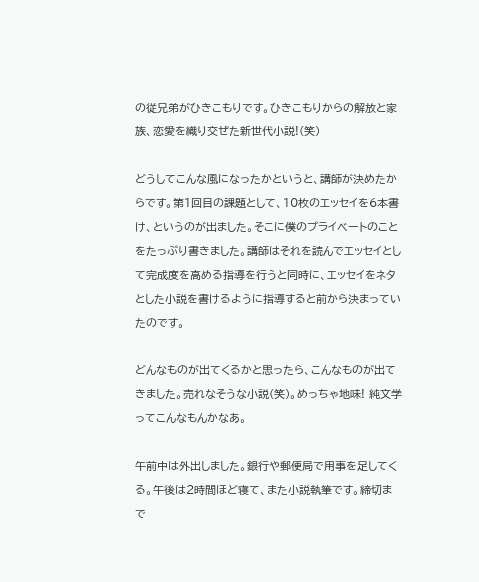の従兄弟がひきこもりです。ひきこもりからの解放と家族、恋愛を織り交ぜた新世代小説!(笑)

どうしてこんな風になったかというと、講師が決めたからです。第1回目の課題として、10枚のエッセイを6本書け、というのが出ました。そこに僕のプライベートのことをたっぷり書きました。講師はそれを読んでエッセイとして完成度を高める指導を行うと同時に、エッセイをネタとした小説を書けるように指導すると前から決まっていたのです。

どんなものが出てくるかと思ったら、こんなものが出てきました。売れなそうな小説(笑)。めっちゃ地味! 純文学ってこんなもんかなあ。

午前中は外出しました。銀行や郵便局で用事を足してくる。午後は2時間ほど寝て、また小説執筆です。締切まで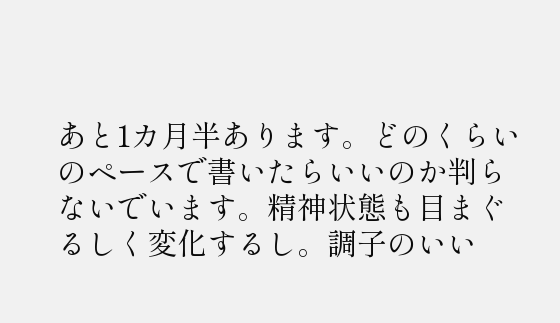あと1カ月半あります。どのくらいのペースで書いたらいいのか判らないでいます。精神状態も目まぐるしく変化するし。調子のいい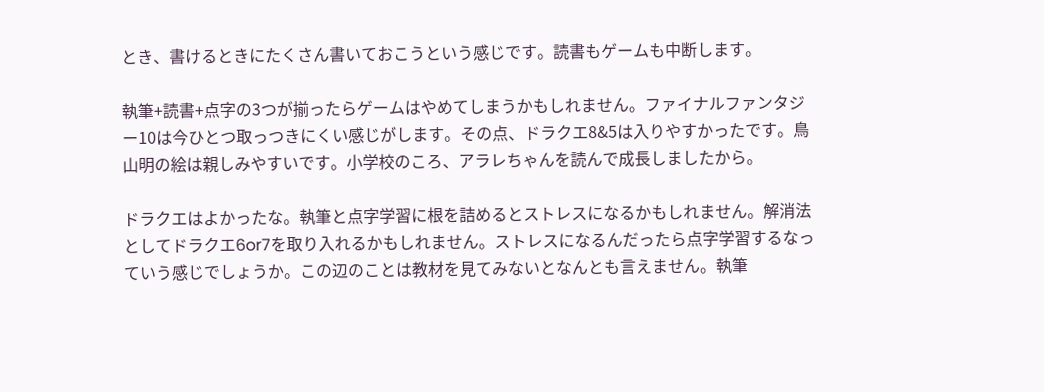とき、書けるときにたくさん書いておこうという感じです。読書もゲームも中断します。

執筆+読書+点字の3つが揃ったらゲームはやめてしまうかもしれません。ファイナルファンタジー10は今ひとつ取っつきにくい感じがします。その点、ドラクエ8&5は入りやすかったです。鳥山明の絵は親しみやすいです。小学校のころ、アラレちゃんを読んで成長しましたから。

ドラクエはよかったな。執筆と点字学習に根を詰めるとストレスになるかもしれません。解消法としてドラクエ6or7を取り入れるかもしれません。ストレスになるんだったら点字学習するなっていう感じでしょうか。この辺のことは教材を見てみないとなんとも言えません。執筆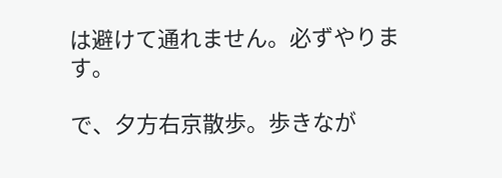は避けて通れません。必ずやります。

で、夕方右京散歩。歩きなが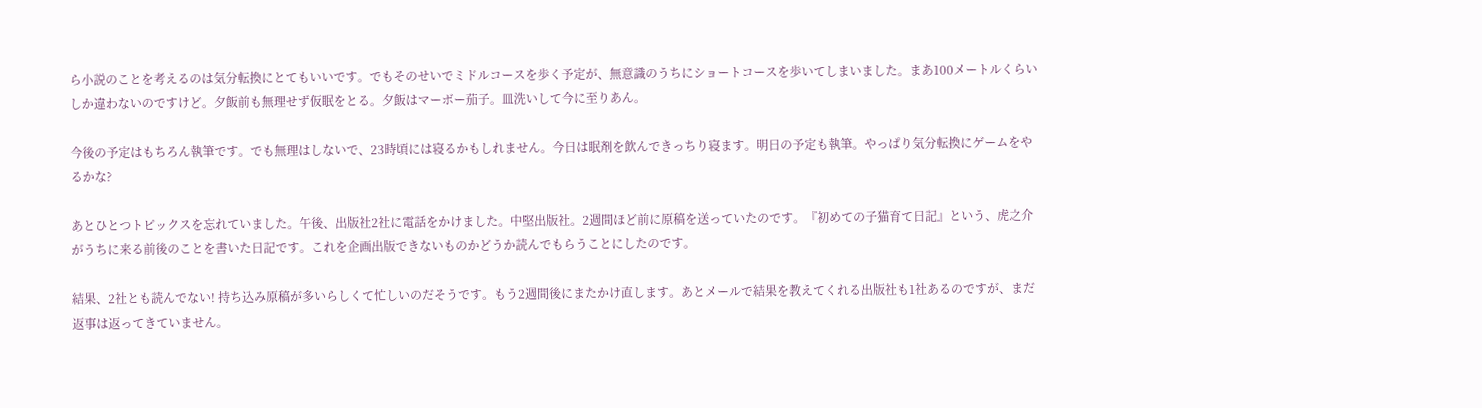ら小説のことを考えるのは気分転換にとてもいいです。でもそのせいでミドルコースを歩く予定が、無意識のうちにショートコースを歩いてしまいました。まあ100メートルくらいしか違わないのですけど。夕飯前も無理せず仮眠をとる。夕飯はマーボー茄子。皿洗いして今に至りあん。

今後の予定はもちろん執筆です。でも無理はしないで、23時頃には寝るかもしれません。今日は眠剤を飲んできっちり寝ます。明日の予定も執筆。やっぱり気分転換にゲームをやるかな?

あとひとつトピックスを忘れていました。午後、出版社2社に電話をかけました。中堅出版社。2週間ほど前に原稿を送っていたのです。『初めての子猫育て日記』という、虎之介がうちに来る前後のことを書いた日記です。これを企画出版できないものかどうか読んでもらうことにしたのです。

結果、2社とも読んでない! 持ち込み原稿が多いらしくて忙しいのだそうです。もう2週間後にまたかけ直します。あとメールで結果を教えてくれる出版社も1社あるのですが、まだ返事は返ってきていません。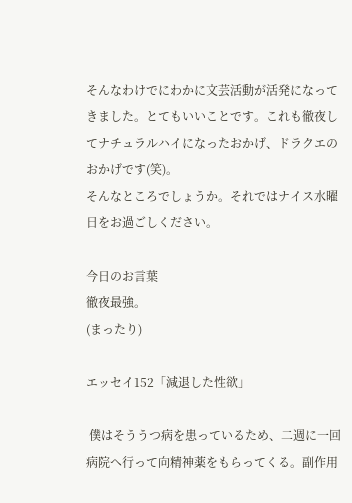そんなわけでにわかに文芸活動が活発になってきました。とてもいいことです。これも徹夜してナチュラルハイになったおかげ、ドラクエのおかげです(笑)。
そんなところでしょうか。それではナイス水曜日をお過ごしください。

今日のお言葉
徹夜最強。
(まったり)

エッセイ152「減退した性欲」

 僕はそううつ病を患っているため、二週に一回病院へ行って向精神薬をもらってくる。副作用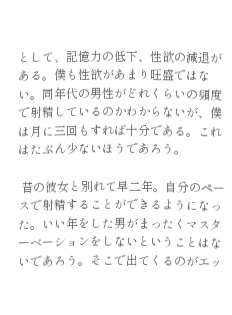として、記憶力の低下、性欲の減退がある。僕も性欲があまり旺盛ではない。同年代の男性がどれくらいの頻度で射精しているのかわからないが、僕は月に三回もすれば十分である。これはたぶん少ないほうであろう。

 昔の彼女と別れて早二年。自分のペースで射精することができるようになった。いい年をした男がまったくマスターベーションをしないということはないであろう。そこで出てくるのがエッ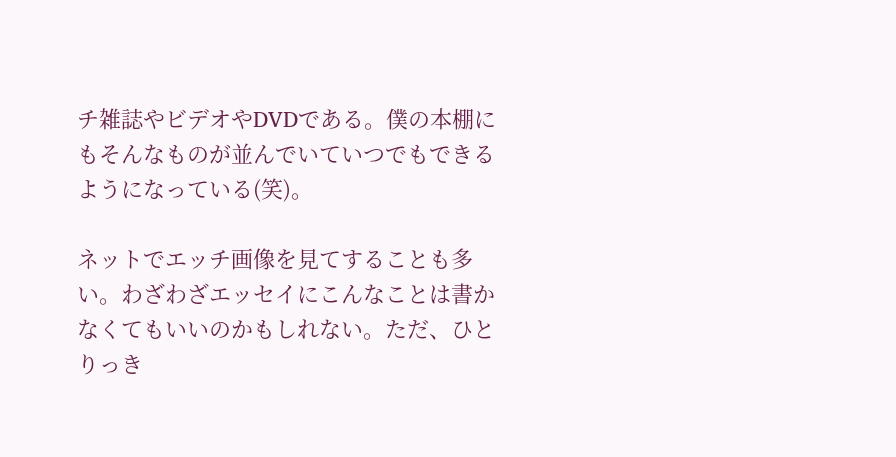チ雑誌やビデオやDVDである。僕の本棚にもそんなものが並んでいていつでもできるようになっている(笑)。

ネットでエッチ画像を見てすることも多い。わざわざエッセイにこんなことは書かなくてもいいのかもしれない。ただ、ひとりっき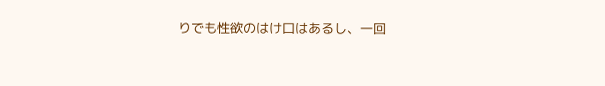りでも性欲のはけ口はあるし、一回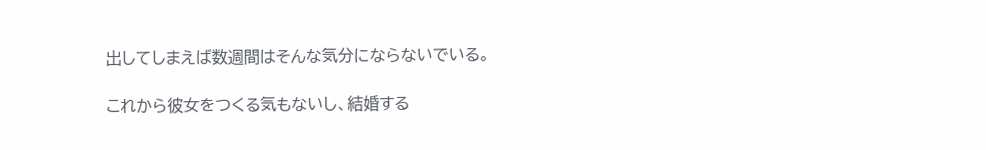出してしまえば数週間はそんな気分にならないでいる。

これから彼女をつくる気もないし、結婚する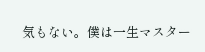気もない。僕は一生マスター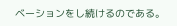ベーションをし続けるのである。